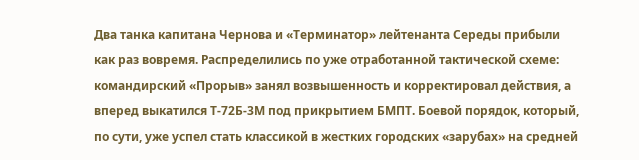Два танка капитана Чернова и «Терминатор» лейтенанта Середы прибыли как раз вовремя. Распределились по уже отработанной тактической схеме: командирский «Прорыв» занял возвышенность и корректировал действия, а вперед выкатился Т-72Б-3М под прикрытием БМПТ. Боевой порядок, который, по сути, уже успел стать классикой в жестких городских «зарубах» на средней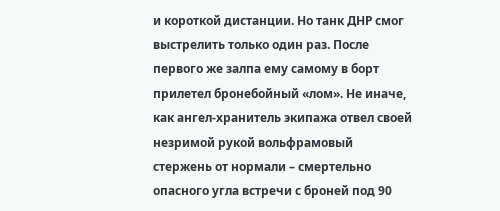и короткой дистанции. Но танк ДНР смог выстрелить только один раз. После первого же залпа ему самому в борт прилетел бронебойный «лом». Не иначе, как ангел-хранитель экипажа отвел своей незримой рукой вольфрамовый стержень от нормали – смертельно опасного угла встречи с броней под 90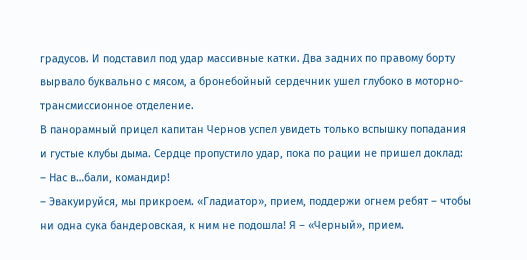градусов. И подставил под удар массивные катки. Два задних по правому борту вырвало буквально с мясом, а бронебойный сердечник ушел глубоко в моторно-трансмиссионное отделение.
В панорамный прицел капитан Чернов успел увидеть только вспышку попадания и густые клубы дыма. Сердце пропустило удар, пока по рации не пришел доклад:
– Нас в…бали, командир!
– Эвакуируйся, мы прикроем. «Гладиатор», прием, поддержи огнем ребят – чтобы ни одна сука бандеровская, к ним не подошла! Я – «Черный», прием.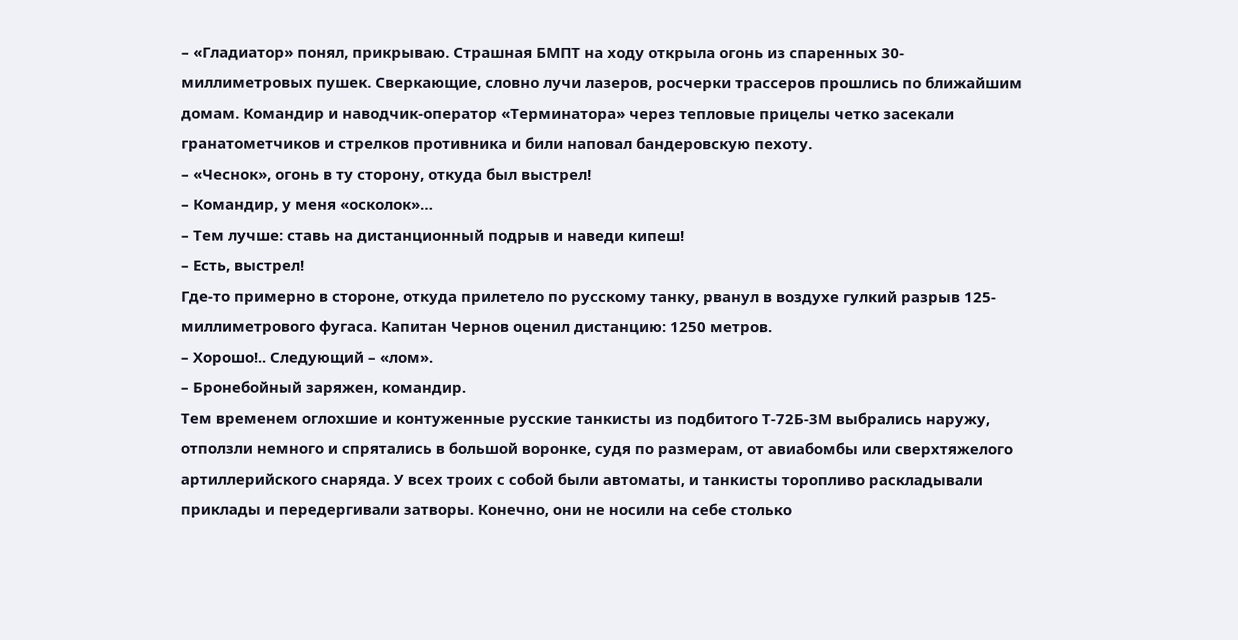– «Гладиатор» понял, прикрываю. Страшная БМПТ на ходу открыла огонь из спаренных 30-миллиметровых пушек. Сверкающие, словно лучи лазеров, росчерки трассеров прошлись по ближайшим домам. Командир и наводчик-оператор «Терминатора» через тепловые прицелы четко засекали гранатометчиков и стрелков противника и били наповал бандеровскую пехоту.
– «Чеснок», огонь в ту сторону, откуда был выстрел!
– Командир, у меня «осколок»…
– Тем лучше: ставь на дистанционный подрыв и наведи кипеш!
– Есть, выстрел!
Где-то примерно в стороне, откуда прилетело по русскому танку, рванул в воздухе гулкий разрыв 125-миллиметрового фугаса. Капитан Чернов оценил дистанцию: 1250 метров.
– Хорошо!.. Следующий – «лом».
– Бронебойный заряжен, командир.
Тем временем оглохшие и контуженные русские танкисты из подбитого Т-72Б-3М выбрались наружу, отползли немного и спрятались в большой воронке, судя по размерам, от авиабомбы или сверхтяжелого артиллерийского снаряда. У всех троих с собой были автоматы, и танкисты торопливо раскладывали приклады и передергивали затворы. Конечно, они не носили на себе столько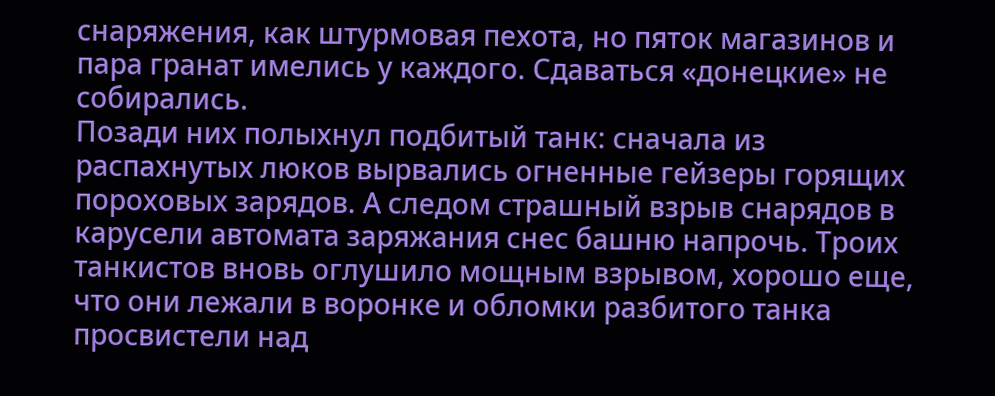снаряжения, как штурмовая пехота, но пяток магазинов и пара гранат имелись у каждого. Сдаваться «донецкие» не собирались.
Позади них полыхнул подбитый танк: сначала из распахнутых люков вырвались огненные гейзеры горящих пороховых зарядов. А следом страшный взрыв снарядов в карусели автомата заряжания снес башню напрочь. Троих танкистов вновь оглушило мощным взрывом, хорошо еще, что они лежали в воронке и обломки разбитого танка просвистели над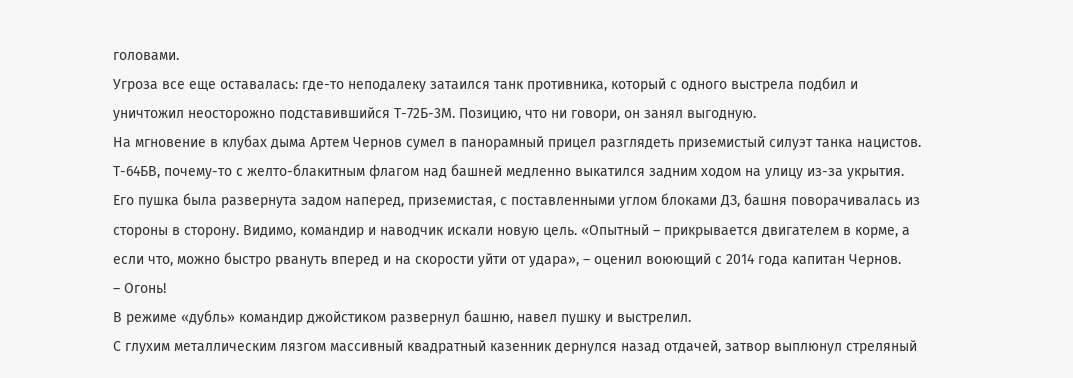головами.
Угроза все еще оставалась: где-то неподалеку затаился танк противника, который с одного выстрела подбил и уничтожил неосторожно подставившийся Т-72Б-3М. Позицию, что ни говори, он занял выгодную.
На мгновение в клубах дыма Артем Чернов сумел в панорамный прицел разглядеть приземистый силуэт танка нацистов. Т-64БВ, почему-то с желто-блакитным флагом над башней медленно выкатился задним ходом на улицу из-за укрытия. Его пушка была развернута задом наперед, приземистая, с поставленными углом блоками ДЗ, башня поворачивалась из стороны в сторону. Видимо, командир и наводчик искали новую цель. «Опытный – прикрывается двигателем в корме, а если что, можно быстро рвануть вперед и на скорости уйти от удара», – оценил воюющий с 2014 года капитан Чернов.
– Огонь!
В режиме «дубль» командир джойстиком развернул башню, навел пушку и выстрелил.
С глухим металлическим лязгом массивный квадратный казенник дернулся назад отдачей, затвор выплюнул стреляный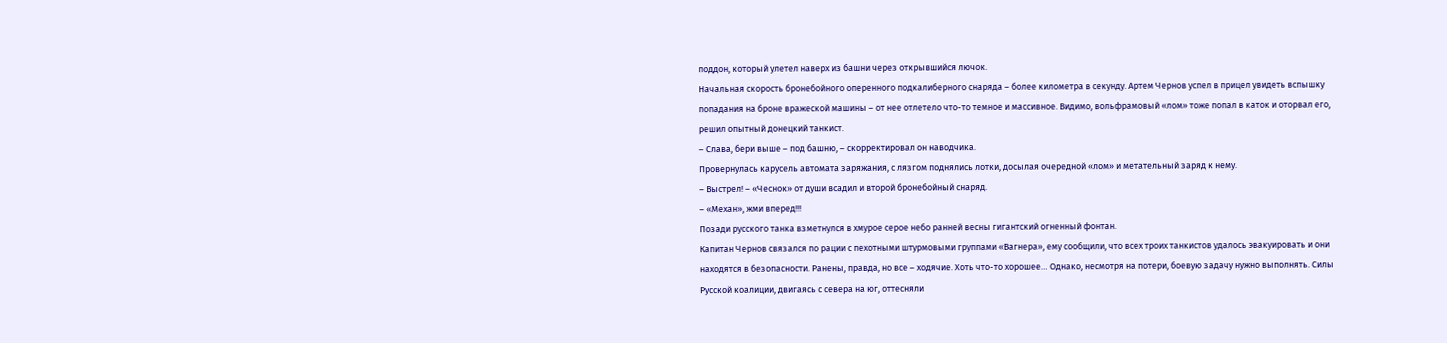поддон, который улетел наверх из башни через открывшийся лючок.
Начальная скорость бронебойного оперенного подкалиберного снаряда – более километра в секунду. Артем Чернов успел в прицел увидеть вспышку попадания на броне вражеской машины – от нее отлетело что-то темное и массивное. Видимо, вольфрамовый «лом» тоже попал в каток и оторвал его, решил опытный донецкий танкист.
– Слава, бери выше – под башню, – скорректировал он наводчика.
Провернулась карусель автомата заряжания, с лязгом поднялись лотки, досылая очередной «лом» и метательный заряд к нему.
– Выстрел! – «Чеснок» от души всадил и второй бронебойный снаряд.
– «Механ», жми вперед!!!
Позади русского танка взметнулся в хмурое серое небо ранней весны гигантский огненный фонтан.
Капитан Чернов связался по рации с пехотными штурмовыми группами «Вагнера», ему сообщили, что всех троих танкистов удалось эвакуировать и они находятся в безопасности. Ранены, правда, но все – ходячие. Хоть что-то хорошее… Однако, несмотря на потери, боевую задачу нужно выполнять. Силы Русской коалиции, двигаясь с севера на юг, оттесняли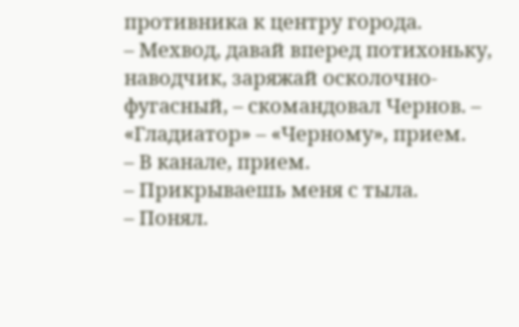противника к центру города.
– Мехвод, давай вперед потихоньку, наводчик, заряжай осколочно-фугасный, – скомандовал Чернов. – «Гладиатор» – «Черному», прием.
– В канале, прием.
– Прикрываешь меня с тыла.
– Понял.